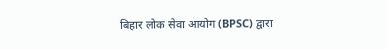बिहार लोक सेवा आयोग (BPSC) द्वारा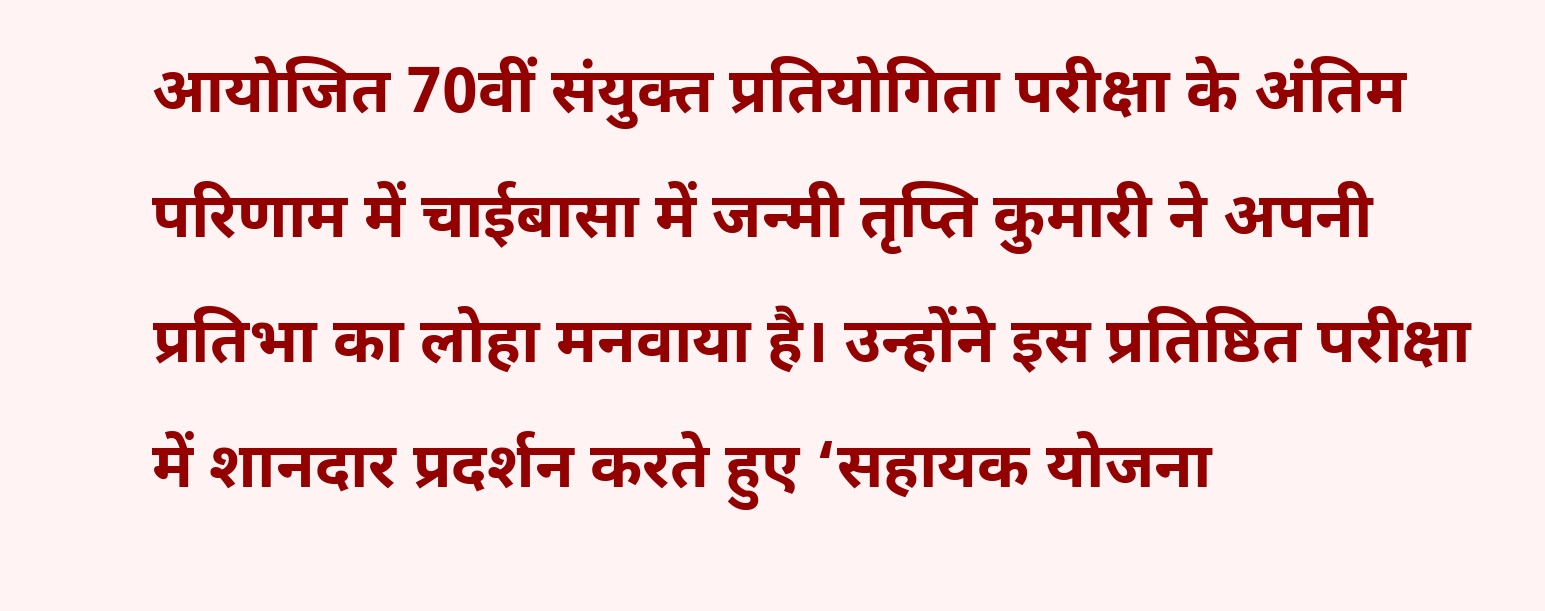आयोजित 70वीं संयुक्त प्रतियोगिता परीक्षा के अंतिम परिणाम में चाईबासा में जन्मी तृप्ति कुमारी ने अपनी प्रतिभा का लोहा मनवाया है। उन्होंने इस प्रतिष्ठित परीक्षा में शानदार प्रदर्शन करते हुए ‘सहायक योजना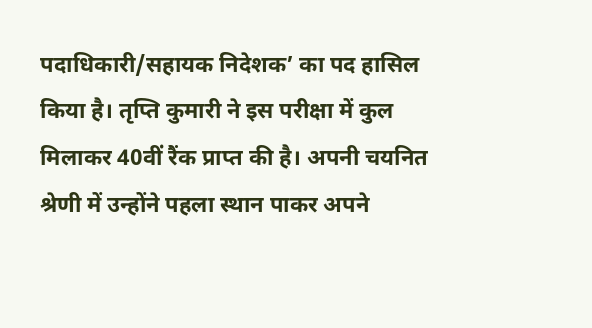पदाधिकारी/सहायक निदेशक’ का पद हासिल किया है। तृप्ति कुमारी ने इस परीक्षा में कुल मिलाकर 40वीं रैंक प्राप्त की है। अपनी चयनित श्रेणी में उन्होंने पहला स्थान पाकर अपने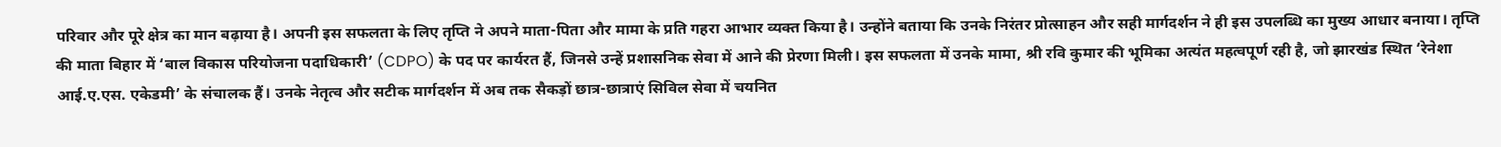परिवार और पूरे क्षेत्र का मान बढ़ाया है। अपनी इस सफलता के लिए तृप्ति ने अपने माता-पिता और मामा के प्रति गहरा आभार व्यक्त किया है। उन्होंने बताया कि उनके निरंतर प्रोत्साहन और सही मार्गदर्शन ने ही इस उपलब्धि का मुख्य आधार बनाया। तृप्ति की माता बिहार में ‘बाल विकास परियोजना पदाधिकारी’ (CDPO) के पद पर कार्यरत हैं, जिनसे उन्हें प्रशासनिक सेवा में आने की प्रेरणा मिली। इस सफलता में उनके मामा, श्री रवि कुमार की भूमिका अत्यंत महत्वपूर्ण रही है, जो झारखंड स्थित ‘रेनेशा आई.ए.एस. एकेडमी’ के संचालक हैं। उनके नेतृत्व और सटीक मार्गदर्शन में अब तक सैकड़ों छात्र-छात्राएं सिविल सेवा में चयनित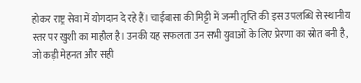होकर राष्ट्र सेवा में योगदान दे रहे हैं। चाईबासा की मिट्टी में जन्मी तृप्ति की इस उपलब्धि से स्थानीय स्तर पर खुशी का माहौल है। उनकी यह सफलता उन सभी युवाओं के लिए प्रेरणा का स्रोत बनी है, जो कड़ी मेहनत और सही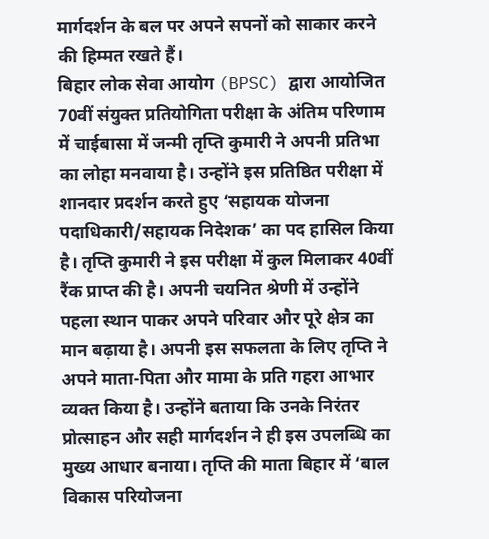मार्गदर्शन के बल पर अपने सपनों को साकार करने की हिम्मत रखते हैं।
बिहार लोक सेवा आयोग (BPSC) द्वारा आयोजित 70वीं संयुक्त प्रतियोगिता परीक्षा के अंतिम परिणाम में चाईबासा में जन्मी तृप्ति कुमारी ने अपनी प्रतिभा का लोहा मनवाया है। उन्होंने इस प्रतिष्ठित परीक्षा में शानदार प्रदर्शन करते हुए ‘सहायक योजना पदाधिकारी/सहायक निदेशक’ का पद हासिल किया है। तृप्ति कुमारी ने इस परीक्षा में कुल मिलाकर 40वीं रैंक प्राप्त की है। अपनी चयनित श्रेणी में उन्होंने पहला स्थान पाकर अपने परिवार और पूरे क्षेत्र का मान बढ़ाया है। अपनी इस सफलता के लिए तृप्ति ने अपने माता-पिता और मामा के प्रति गहरा आभार व्यक्त किया है। उन्होंने बताया कि उनके निरंतर प्रोत्साहन और सही मार्गदर्शन ने ही इस उपलब्धि का मुख्य आधार बनाया। तृप्ति की माता बिहार में ‘बाल विकास परियोजना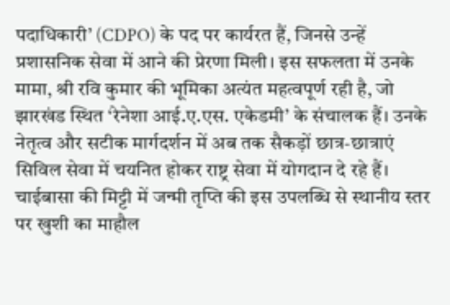पदाधिकारी’ (CDPO) के पद पर कार्यरत हैं, जिनसे उन्हें प्रशासनिक सेवा में आने की प्रेरणा मिली। इस सफलता में उनके मामा, श्री रवि कुमार की भूमिका अत्यंत महत्वपूर्ण रही है, जो झारखंड स्थित ‘रेनेशा आई.ए.एस. एकेडमी’ के संचालक हैं। उनके नेतृत्व और सटीक मार्गदर्शन में अब तक सैकड़ों छात्र-छात्राएं सिविल सेवा में चयनित होकर राष्ट्र सेवा में योगदान दे रहे हैं। चाईबासा की मिट्टी में जन्मी तृप्ति की इस उपलब्धि से स्थानीय स्तर पर खुशी का माहौल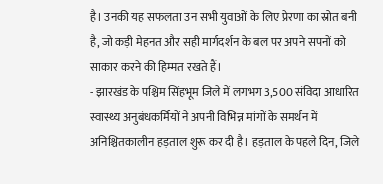है। उनकी यह सफलता उन सभी युवाओं के लिए प्रेरणा का स्रोत बनी है, जो कड़ी मेहनत और सही मार्गदर्शन के बल पर अपने सपनों को साकार करने की हिम्मत रखते हैं।
- झारखंड के पश्चिम सिंहभूम जिले में लगभग 3,500 संविदा आधारित स्वास्थ्य अनुबंधकर्मियों ने अपनी विभिन्न मांगों के समर्थन में अनिश्चितकालीन हड़ताल शुरू कर दी है। हड़ताल के पहले दिन, जिले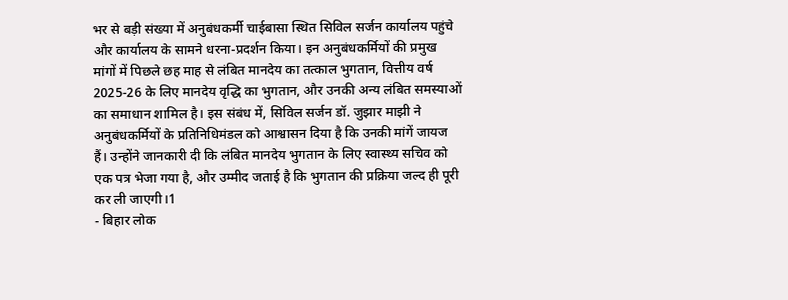भर से बड़ी संख्या में अनुबंधकर्मी चाईबासा स्थित सिविल सर्जन कार्यालय पहुंचे और कार्यालय के सामने धरना-प्रदर्शन किया। इन अनुबंधकर्मियों की प्रमुख मांगों में पिछले छह माह से लंबित मानदेय का तत्काल भुगतान, वित्तीय वर्ष 2025-26 के लिए मानदेय वृद्धि का भुगतान, और उनकी अन्य लंबित समस्याओं का समाधान शामिल है। इस संबंध में, सिविल सर्जन डॉ. जुझार माझी ने अनुबंधकर्मियों के प्रतिनिधिमंडल को आश्वासन दिया है कि उनकी मांगें जायज हैं। उन्होंने जानकारी दी कि लंबित मानदेय भुगतान के लिए स्वास्थ्य सचिव को एक पत्र भेजा गया है, और उम्मीद जताई है कि भुगतान की प्रक्रिया जल्द ही पूरी कर ली जाएगी।1
- बिहार लोक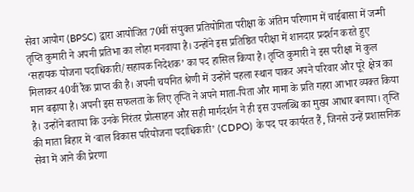सेवा आयोग (BPSC) द्वारा आयोजित 70वीं संयुक्त प्रतियोगिता परीक्षा के अंतिम परिणाम में चाईबासा में जन्मी तृप्ति कुमारी ने अपनी प्रतिभा का लोहा मनवाया है। उन्होंने इस प्रतिष्ठित परीक्षा में शानदार प्रदर्शन करते हुए ‘सहायक योजना पदाधिकारी/सहायक निदेशक’ का पद हासिल किया है। तृप्ति कुमारी ने इस परीक्षा में कुल मिलाकर 40वीं रैंक प्राप्त की है। अपनी चयनित श्रेणी में उन्होंने पहला स्थान पाकर अपने परिवार और पूरे क्षेत्र का मान बढ़ाया है। अपनी इस सफलता के लिए तृप्ति ने अपने माता-पिता और मामा के प्रति गहरा आभार व्यक्त किया है। उन्होंने बताया कि उनके निरंतर प्रोत्साहन और सही मार्गदर्शन ने ही इस उपलब्धि का मुख्य आधार बनाया। तृप्ति की माता बिहार में ‘बाल विकास परियोजना पदाधिकारी’ (CDPO) के पद पर कार्यरत हैं, जिनसे उन्हें प्रशासनिक सेवा में आने की प्रेरणा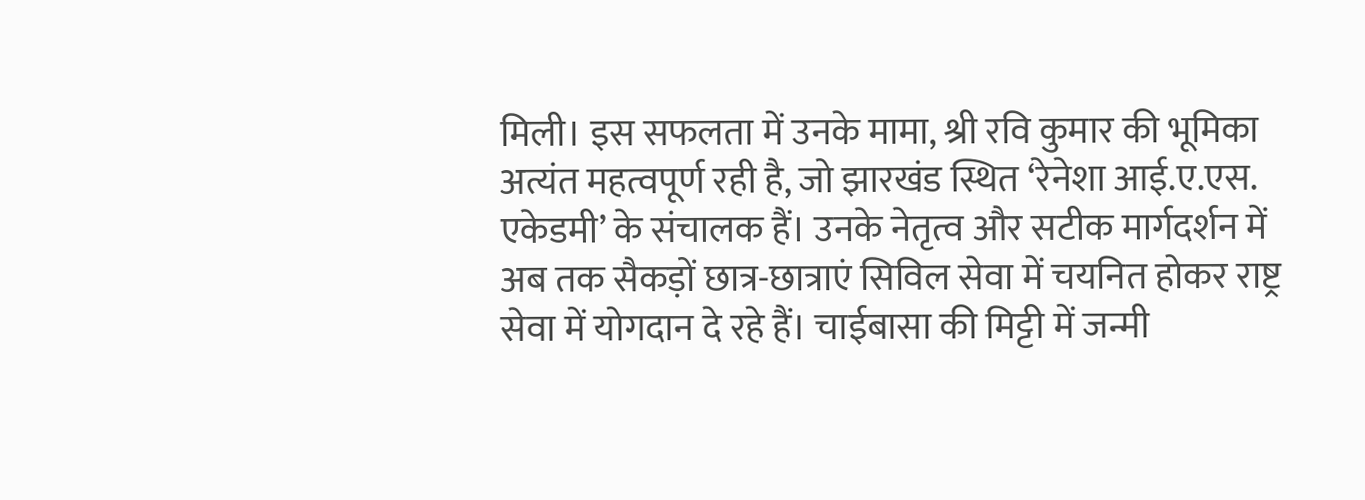मिली। इस सफलता में उनके मामा, श्री रवि कुमार की भूमिका अत्यंत महत्वपूर्ण रही है, जो झारखंड स्थित ‘रेनेशा आई.ए.एस. एकेडमी’ के संचालक हैं। उनके नेतृत्व और सटीक मार्गदर्शन में अब तक सैकड़ों छात्र-छात्राएं सिविल सेवा में चयनित होकर राष्ट्र सेवा में योगदान दे रहे हैं। चाईबासा की मिट्टी में जन्मी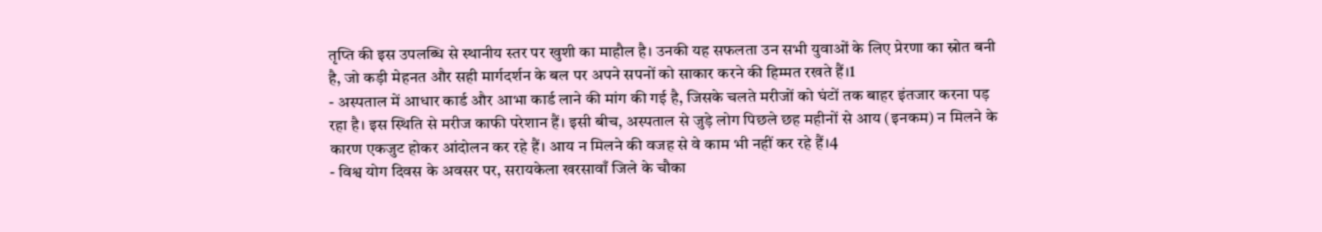तृप्ति की इस उपलब्धि से स्थानीय स्तर पर खुशी का माहौल है। उनकी यह सफलता उन सभी युवाओं के लिए प्रेरणा का स्रोत बनी है, जो कड़ी मेहनत और सही मार्गदर्शन के बल पर अपने सपनों को साकार करने की हिम्मत रखते हैं।1
- अस्पताल में आधार कार्ड और आभा कार्ड लाने की मांग की गई है, जिसके चलते मरीजों को घंटों तक बाहर इंतजार करना पड़ रहा है। इस स्थिति से मरीज काफी परेशान हैं। इसी बीच, अस्पताल से जुड़े लोग पिछले छह महीनों से आय (इनकम) न मिलने के कारण एकजुट होकर आंदोलन कर रहे हैं। आय न मिलने की वजह से वे काम भी नहीं कर रहे हैं।4
- विश्व योग दिवस के अवसर पर, सरायकेला खरसावाँ जिले के चौका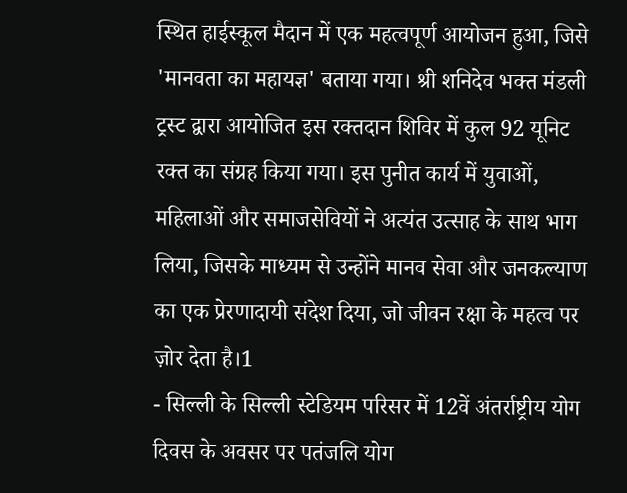स्थित हाईस्कूल मैदान में एक महत्वपूर्ण आयोजन हुआ, जिसे 'मानवता का महायज्ञ' बताया गया। श्री शनिदेव भक्त मंडली ट्रस्ट द्वारा आयोजित इस रक्तदान शिविर में कुल 92 यूनिट रक्त का संग्रह किया गया। इस पुनीत कार्य में युवाओं, महिलाओं और समाजसेवियों ने अत्यंत उत्साह के साथ भाग लिया, जिसके माध्यम से उन्होंने मानव सेवा और जनकल्याण का एक प्रेरणादायी संदेश दिया, जो जीवन रक्षा के महत्व पर ज़ोर देता है।1
- सिल्ली के सिल्ली स्टेडियम परिसर में 12वें अंतर्राष्ट्रीय योग दिवस के अवसर पर पतंजलि योग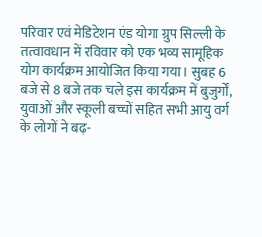परिवार एवं मेडिटेशन एंड योगा ग्रुप सिल्ली के तत्वावधान में रविवार को एक भव्य सामूहिक योग कार्यक्रम आयोजित किया गया। सुबह 6 बजे से 8 बजे तक चले इस कार्यक्रम में बुजुर्गों, युवाओं और स्कूली बच्चों सहित सभी आयु वर्ग के लोगों ने बढ़-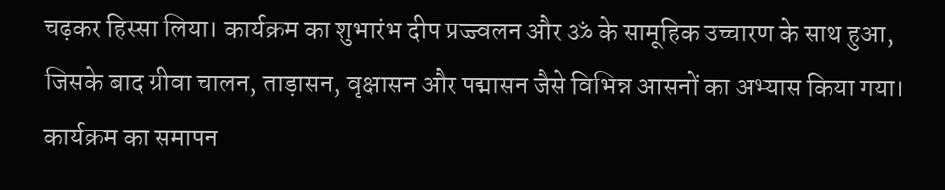चढ़कर हिस्सा लिया। कार्यक्रम का शुभारंभ दीप प्रज्ज्वलन और ॐ के सामूहिक उच्चारण के साथ हुआ, जिसके बाद ग्रीवा चालन, ताड़ासन, वृक्षासन और पद्मासन जैसे विभिन्न आसनों का अभ्यास किया गया। कार्यक्रम का समापन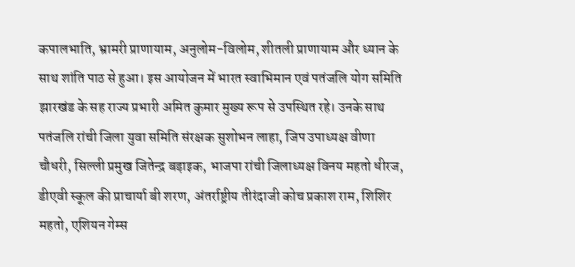कपालभाति, भ्रामरी प्राणायाम, अनुलोम-विलोम, शीतली प्राणायाम और ध्यान के साथ शांति पाठ से हुआ। इस आयोजन में भारत स्वाभिमान एवं पतंजलि योग समिति झारखंड के सह राज्य प्रभारी अमित कुमार मुख्य रूप से उपस्थित रहे। उनके साथ पतंजलि रांची जिला युवा समिति संरक्षक सुशोभन लाहा, जिप उपाध्यक्ष वीणा चौधरी, सिल्ली प्रमुख जितेन्द्र बड़ाइक, भाजपा रांची जिलाध्यक्ष विनय महतो धीरज, डीएवी स्कूल की प्राचार्या बी शरण, अंतर्राष्ट्रीय तीरंदाजी कोच प्रकाश राम, शिशिर महतो, एशियन गेम्स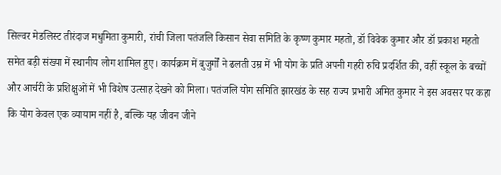सिल्वर मेडलिस्ट तीरंदाज मधुमिता कुमारी, रांची जिला पतंजलि किसान सेवा समिति के कृष्ण कुमार महतो, डॉ विवेक कुमार और डॉ प्रकाश महतो समेत बड़ी संख्या में स्थानीय लोग शामिल हुए। कार्यक्रम में बुजुर्गों ने ढलती उम्र में भी योग के प्रति अपनी गहरी रुचि प्रदर्शित की, वहीं स्कूल के बच्चों और आर्चरी के प्रशिक्षुओं में भी विशेष उत्साह देखने को मिला। पतंजलि योग समिति झारखंड के सह राज्य प्रभारी अमित कुमार ने इस अवसर पर कहा कि योग केवल एक व्यायाम नहीं है, बल्कि यह जीवन जीने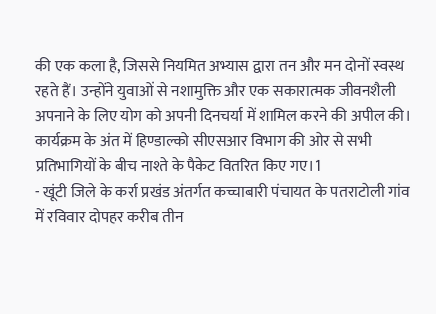की एक कला है, जिससे नियमित अभ्यास द्वारा तन और मन दोनों स्वस्थ रहते हैं। उन्होंने युवाओं से नशामुक्ति और एक सकारात्मक जीवनशैली अपनाने के लिए योग को अपनी दिनचर्या में शामिल करने की अपील की। कार्यक्रम के अंत में हिण्डाल्को सीएसआर विभाग की ओर से सभी प्रतिभागियों के बीच नाश्ते के पैकेट वितरित किए गए।1
- खूंटी जिले के कर्रा प्रखंड अंतर्गत कच्चाबारी पंचायत के पतराटोली गांव में रविवार दोपहर करीब तीन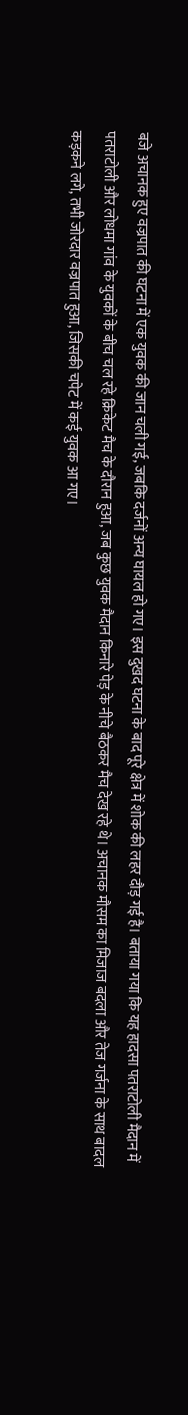बजे अचानक हुए वज्रपात की घटना में एक युवक की जान चली गई, जबकि दर्जनों अन्य घायल हो गए। इस दुखद घटना के बाद पूरे क्षेत्र में शोक की लहर दौड़ गई है। बताया गया कि यह हादसा पतराटोली मैदान में पतराटोली और लोधमा गांव के युवकों के बीच चल रहे क्रिकेट मैच के दौरान हुआ, जब कुछ युवक मैदान किनारे पेड़ के नीचे बैठकर मैच देख रहे थे। अचानक मौसम का मिजाज बदला और तेज गर्जना के साथ बादल कड़कने लगे, तभी जोरदार वज्रपात हुआ, जिसकी चपेट में कई युवक आ गए।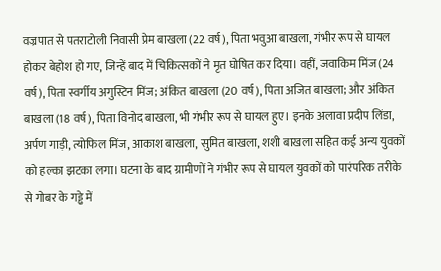वज्रपात से पतराटोली निवासी प्रेम बाखला (22 वर्ष), पिता भवुआ बाखला, गंभीर रूप से घायल होकर बेहोश हो गए, जिन्हें बाद में चिकित्सकों ने मृत घोषित कर दिया। वहीं, जवाकिम मिंज (24 वर्ष), पिता स्वर्गीय अगुस्टिन मिंज; अंकित बाखला (20 वर्ष), पिता अजित बाखला; और अंकित बाखला (18 वर्ष), पिता विनोद बाखला, भी गंभीर रूप से घायल हुए। इनके अलावा प्रदीप लिंडा, अर्पण गाड़ी, त्योफिल मिंज, आकाश बाखला, सुमित बाखला, शशी बाखला सहित कई अन्य युवकों को हल्का झटका लगा। घटना के बाद ग्रामीणों ने गंभीर रूप से घायल युवकों को पारंपरिक तरीके से गोबर के गड्ढे में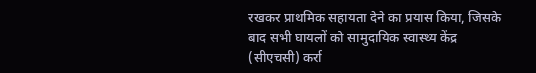रखकर प्राथमिक सहायता देने का प्रयास किया, जिसके बाद सभी घायलों को सामुदायिक स्वास्थ्य केंद्र (सीएचसी) कर्रा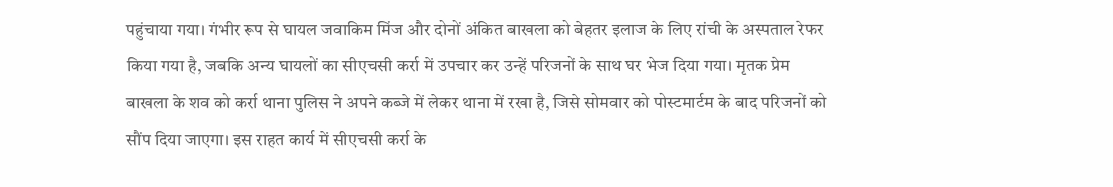पहुंचाया गया। गंभीर रूप से घायल जवाकिम मिंज और दोनों अंकित बाखला को बेहतर इलाज के लिए रांची के अस्पताल रेफर किया गया है, जबकि अन्य घायलों का सीएचसी कर्रा में उपचार कर उन्हें परिजनों के साथ घर भेज दिया गया। मृतक प्रेम बाखला के शव को कर्रा थाना पुलिस ने अपने कब्जे में लेकर थाना में रखा है, जिसे सोमवार को पोस्टमार्टम के बाद परिजनों को सौंप दिया जाएगा। इस राहत कार्य में सीएचसी कर्रा के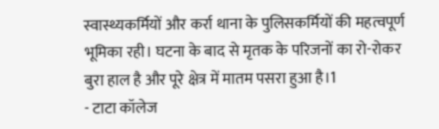स्वास्थ्यकर्मियों और कर्रा थाना के पुलिसकर्मियों की महत्वपूर्ण भूमिका रही। घटना के बाद से मृतक के परिजनों का रो-रोकर बुरा हाल है और पूरे क्षेत्र में मातम पसरा हुआ है।1
- टाटा कॉलेज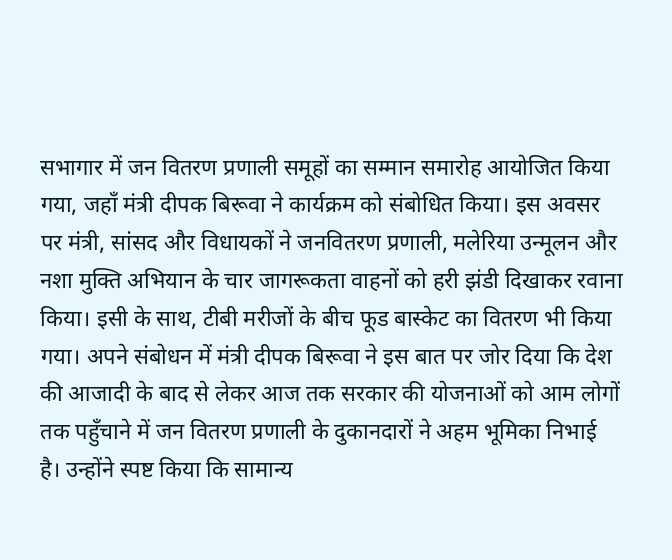सभागार में जन वितरण प्रणाली समूहों का सम्मान समारोह आयोजित किया गया, जहाँ मंत्री दीपक बिरूवा ने कार्यक्रम को संबोधित किया। इस अवसर पर मंत्री, सांसद और विधायकों ने जनवितरण प्रणाली, मलेरिया उन्मूलन और नशा मुक्ति अभियान के चार जागरूकता वाहनों को हरी झंडी दिखाकर रवाना किया। इसी के साथ, टीबी मरीजों के बीच फूड बास्केट का वितरण भी किया गया। अपने संबोधन में मंत्री दीपक बिरूवा ने इस बात पर जोर दिया कि देश की आजादी के बाद से लेकर आज तक सरकार की योजनाओं को आम लोगों तक पहुँचाने में जन वितरण प्रणाली के दुकानदारों ने अहम भूमिका निभाई है। उन्होंने स्पष्ट किया कि सामान्य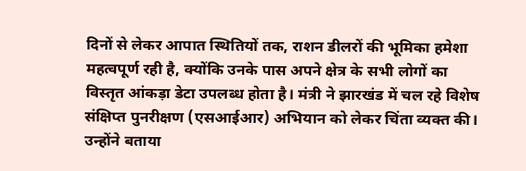दिनों से लेकर आपात स्थितियों तक, राशन डीलरों की भूमिका हमेशा महत्वपूर्ण रही है, क्योंकि उनके पास अपने क्षेत्र के सभी लोगों का विस्तृत आंकड़ा डेटा उपलब्ध होता है। मंत्री ने झारखंड में चल रहे विशेष संक्षिप्त पुनरीक्षण (एसआईआर) अभियान को लेकर चिंता व्यक्त की। उन्होंने बताया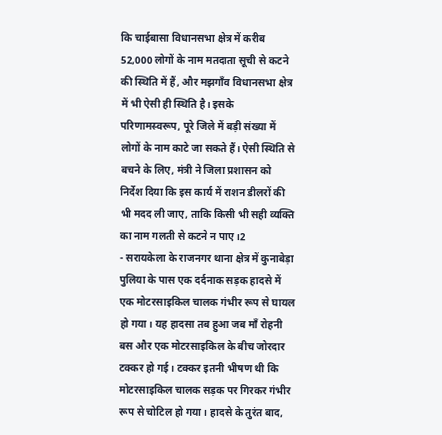कि चाईबासा विधानसभा क्षेत्र में करीब 52,000 लोगों के नाम मतदाता सूची से कटने की स्थिति में हैं, और मझगाँव विधानसभा क्षेत्र में भी ऐसी ही स्थिति है। इसके परिणामस्वरूप, पूरे जिले में बड़ी संख्या में लोगों के नाम काटे जा सकते हैं। ऐसी स्थिति से बचने के लिए, मंत्री ने जिला प्रशासन को निर्देश दिया कि इस कार्य में राशन डीलरों की भी मदद ली जाए, ताकि किसी भी सही व्यक्ति का नाम गलती से कटने न पाए।2
- सरायकेला के राजनगर थाना क्षेत्र में कुनाबेड़ा पुलिया के पास एक दर्दनाक सड़क हादसे में एक मोटरसाइकिल चालक गंभीर रूप से घायल हो गया। यह हादसा तब हुआ जब माँ रोहनी बस और एक मोटरसाइकिल के बीच जोरदार टक्कर हो गई। टक्कर इतनी भीषण थी कि मोटरसाइकिल चालक सड़क पर गिरकर गंभीर रूप से चोटिल हो गया। हादसे के तुरंत बाद,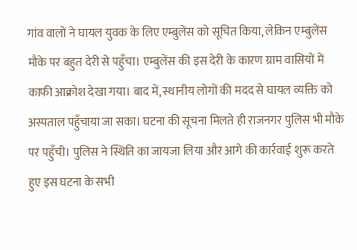गांव वालों ने घायल युवक के लिए एम्बुलेंस को सूचित किया, लेकिन एम्बुलेंस मौके पर बहुत देरी से पहुँचा। एम्बुलेंस की इस देरी के कारण ग्राम वासियों में काफी आक्रोश देखा गया। बाद में, स्थानीय लोगों की मदद से घायल व्यक्ति को अस्पताल पहुँचाया जा सका। घटना की सूचना मिलते ही राजनगर पुलिस भी मौके पर पहुँची। पुलिस ने स्थिति का जायजा लिया और आगे की कार्रवाई शुरू करते हुए इस घटना के सभी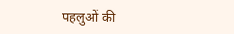पहलुओं की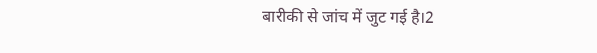बारीकी से जांच में जुट गई है।2